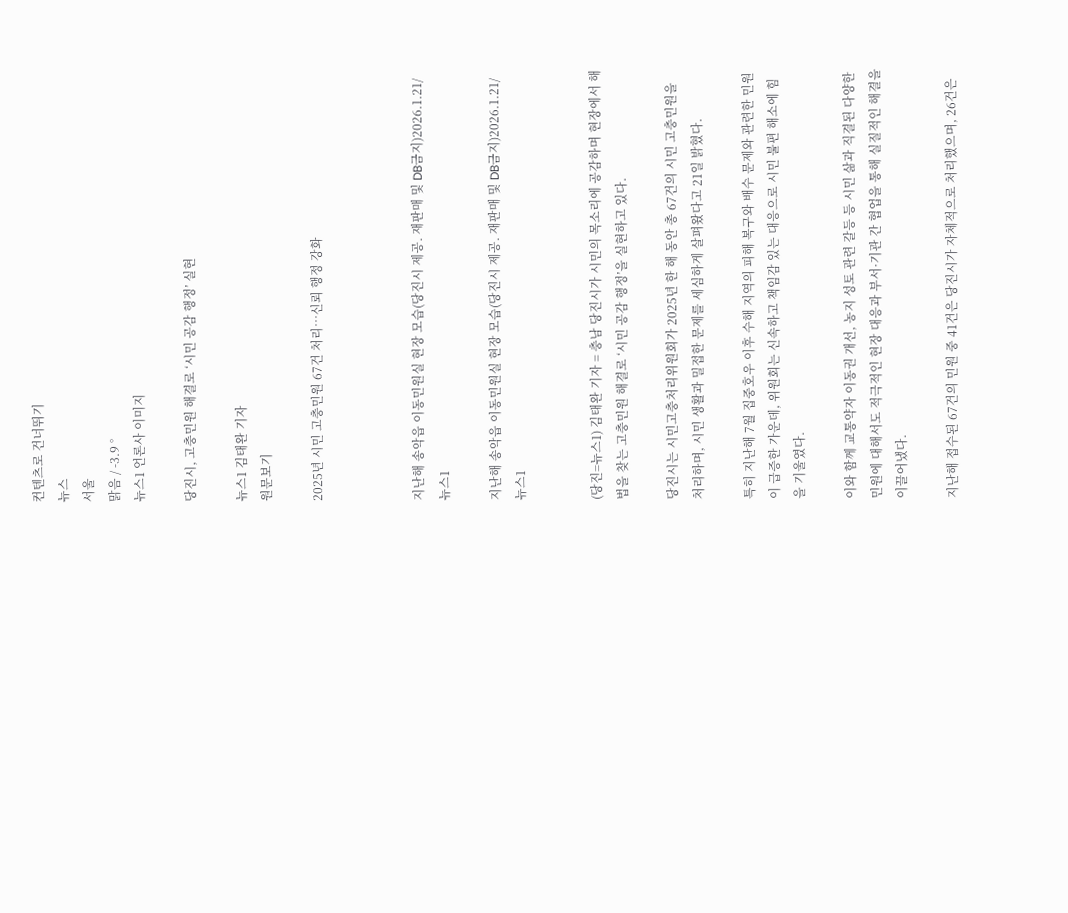컨텐츠로 건너뛰기
뉴스
서울
맑음 / -3.9 °
뉴스1 언론사 이미지

당진시, 고충민원 해결로 ‘시민 공감 행정’ 실현

뉴스1 김태완 기자
원문보기

2025년 시민 고충민원 67건 처리…신뢰 행정 강화



지난해 송악읍 이동민원실 현장 모습(당진시 제공. 재판매 및 DB금지)2026.1.21/뉴스1

지난해 송악읍 이동민원실 현장 모습(당진시 제공. 재판매 및 DB금지)2026.1.21/뉴스1


(당진=뉴스1) 김태완 기자 = 충남 당진시가 시민의 목소리에 공감하며 현장에서 해법을 찾는 고충민원 해결로 ‘시민 공감 행정’을 실현하고 있다.

당진시는 시민고충처리위원회가 2025년 한 해 동안 총 67건의 시민 고충민원을 처리하며, 시민 생활과 밀접한 문제를 세심하게 살펴왔다고 21일 밝혔다.

특히 지난해 7월 집중호우 이후 수해 지역의 피해 복구와 배수 문제와 관련한 민원이 급증한 가운데, 위원회는 신속하고 책임감 있는 대응으로 시민 불편 해소에 힘을 기울였다.

이와 함께 교통약자 이동권 개선, 농지 성토 관련 갈등 등 시민 삶과 직결된 다양한 민원에 대해서도 적극적인 현장 대응과 부서·기관 간 협업을 통해 실질적인 해결을 이끌어냈다.

지난해 접수된 67건의 민원 중 41건은 당진시가 자체적으로 처리했으며, 26건은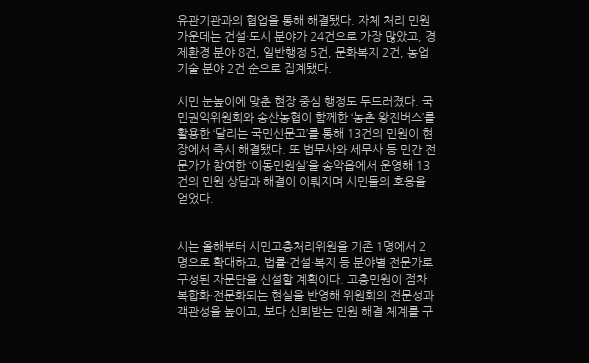유관기관과의 협업을 통해 해결됐다. 자체 처리 민원 가운데는 건설·도시 분야가 24건으로 가장 많았고, 경제환경 분야 8건, 일반행정 5건, 문화복지 2건, 농업기술 분야 2건 순으로 집계됐다.

시민 눈높이에 맞춘 현장 중심 행정도 두드러졌다. 국민권익위원회와 송산농협이 함께한 ‘농촌 왕진버스’를 활용한 ‘달리는 국민신문고’를 통해 13건의 민원이 현장에서 즉시 해결됐다. 또 법무사와 세무사 등 민간 전문가가 참여한 ‘이동민원실’을 송악읍에서 운영해 13건의 민원 상담과 해결이 이뤄지며 시민들의 호응을 얻었다.


시는 올해부터 시민고충처리위원을 기존 1명에서 2명으로 확대하고, 법률·건설·복지 등 분야별 전문가로 구성된 자문단을 신설할 계획이다. 고충민원이 점차 복합화·전문화되는 현실을 반영해 위원회의 전문성과 객관성을 높이고, 보다 신뢰받는 민원 해결 체계를 구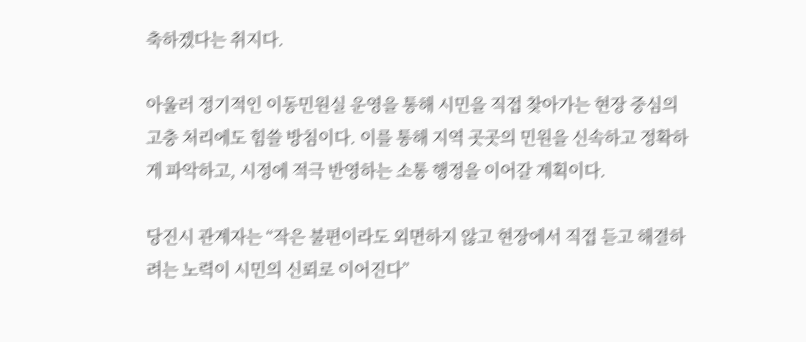축하겠다는 취지다.

아울러 정기적인 이동민원실 운영을 통해 시민을 직접 찾아가는 현장 중심의 고충 처리에도 힘쓸 방침이다. 이를 통해 지역 곳곳의 민원을 신속하고 정확하게 파악하고, 시정에 적극 반영하는 소통 행정을 이어갈 계획이다.

당진시 관계자는 “작은 불편이라도 외면하지 않고 현장에서 직접 듣고 해결하려는 노력이 시민의 신뢰로 이어진다”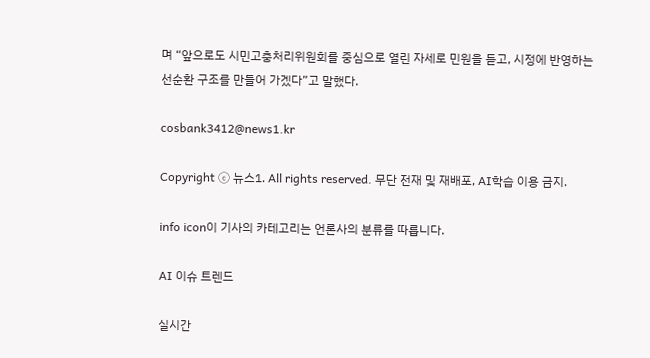며 “앞으로도 시민고충처리위원회를 중심으로 열린 자세로 민원을 듣고, 시정에 반영하는 선순환 구조를 만들어 가겠다”고 말했다.

cosbank3412@news1.kr

Copyright ⓒ 뉴스1. All rights reserved. 무단 전재 및 재배포, AI학습 이용 금지.

info icon이 기사의 카테고리는 언론사의 분류를 따릅니다.

AI 이슈 트렌드

실시간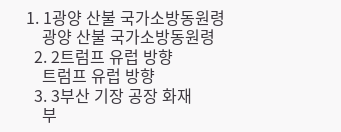1. 1광양 산불 국가소방동원령
    광양 산불 국가소방동원령
  2. 2트럼프 유럽 방향
    트럼프 유럽 방향
  3. 3부산 기장 공장 화재
    부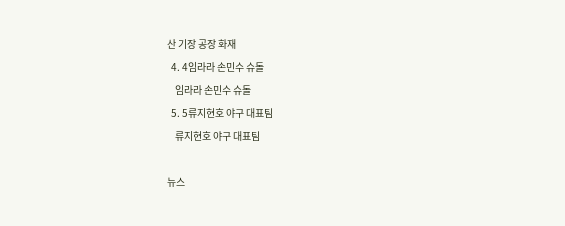산 기장 공장 화재
  4. 4임라라 손민수 슈돌
    임라라 손민수 슈돌
  5. 5류지현호 야구 대표팀
    류지현호 야구 대표팀

뉴스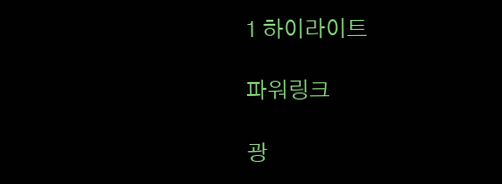1 하이라이트

파워링크

광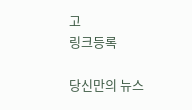고
링크등록

당신만의 뉴스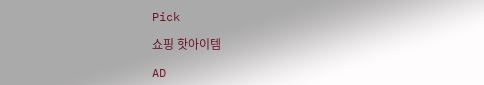Pick

쇼핑 핫아이템

AD